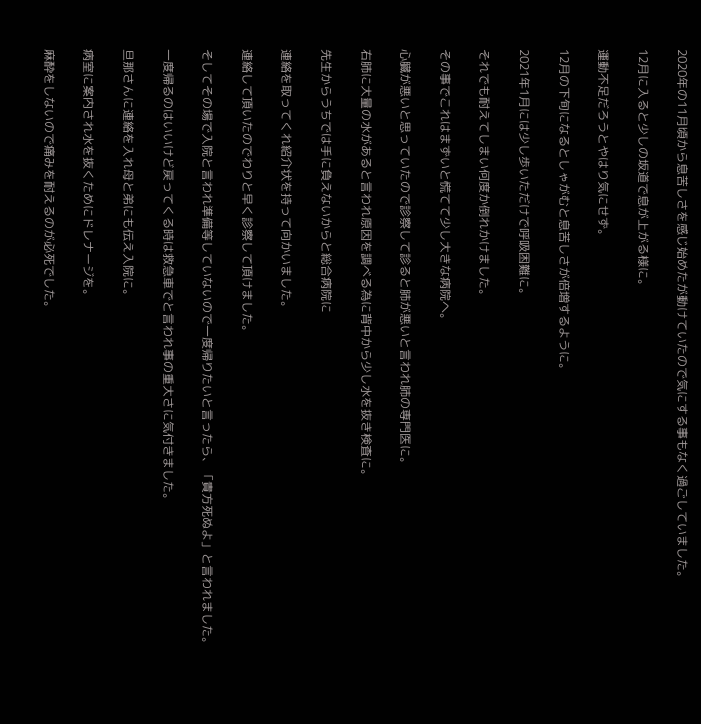2020年の11月頃から息苦しさを感じ始めたが動けていたので気にする事もなく過ごしていました。

12月に入ると少しの坂道で息が上がる様に。

運動不足だろうとやはり気にせず。

12月の下旬になるとしゃがむと息苦しさが倍増するように。

2021年1月には少し歩いただけで呼吸困難に。

それでも耐えてしまい何度か倒れかけました。

その事でこれはまずいと慌てて少し大きな病院ヘ。

心臓が悪いと思っていたので診察して診ると肺が悪いと言われ肺の専門医に。

右肺に大量の水があると言われ原因を調べる為に背中から少し水を抜き検査に。

先生からうちでは手に負えないからと総合病院に

連絡を取ってくれ紹介状を持って向かいました。

連絡して頂いたのでわりと早く診察して頂けました。

そしてその場で入院と言われ準備等していないので一度帰りたいと言ったら、「貴方死ぬよ」と言われました。

一度帰るのはいいけど戻ってくる時は救急車でと言われ事の重大さに気付きました。

旦那さんに連絡を入れ母と弟にも伝え入院に。

病室に案内され水を抜くためにドレナージを。

麻酔をしないので痛みを耐えるのが必死でした。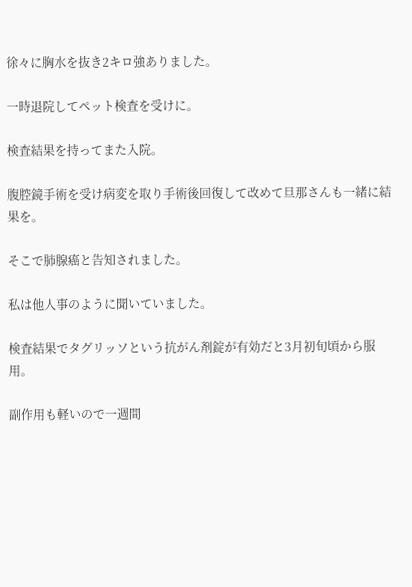徐々に胸水を抜き2キロ強ありました。

一時退院してペット検査を受けに。

検査結果を持ってまた入院。

腹腔鏡手術を受け病変を取り手術後回復して改めて旦那さんも一緒に結果を。

そこで肺腺癌と告知されました。

私は他人事のように聞いていました。

検査結果でタグリッソという抗がん剤錠が有効だと3月初旬頃から服用。

副作用も軽いので一週間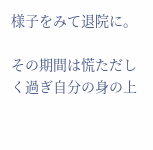様子をみて退院に。

その期間は慌ただしく過ぎ自分の身の上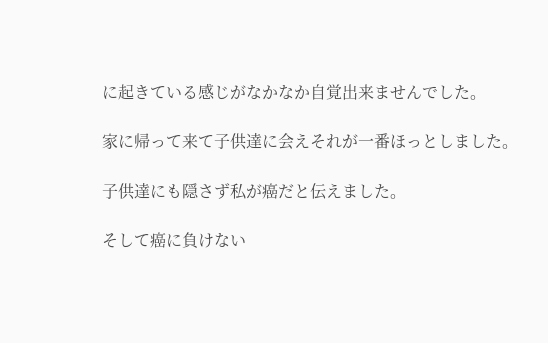に起きている感じがなかなか自覚出来ませんでした。

家に帰って来て子供達に会えそれが一番ほっとしました。

子供達にも隠さず私が癌だと伝えました。

そして癌に負けない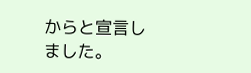からと宣言しました。